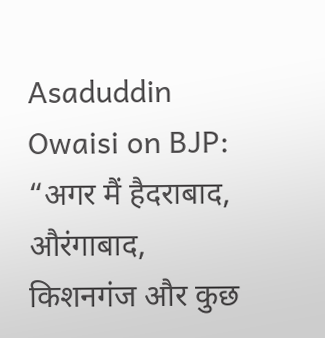Asaduddin Owaisi on BJP: “अगर मैं हैदराबाद, औरंगाबाद, किशनगंज और कुछ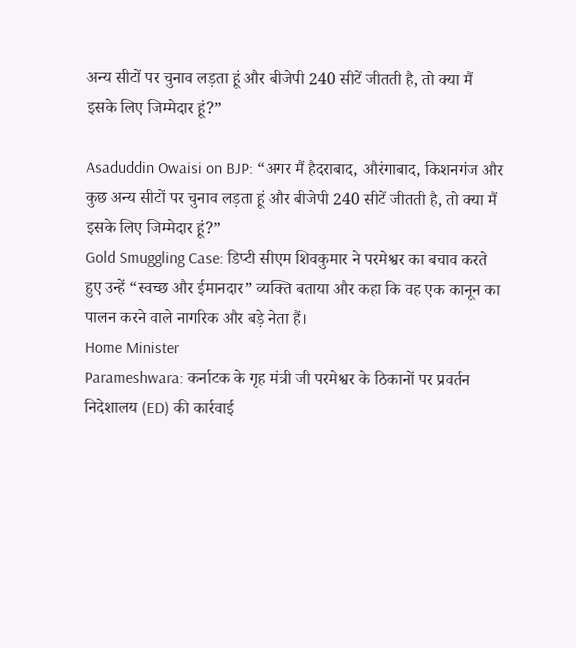अन्य सीटों पर चुनाव लड़ता हूं और बीजेपी 240 सीटें जीतती है, तो क्या मैं इसके लिए जिम्मेदार हूं?”

Asaduddin Owaisi on BJP: “अगर मैं हैदराबाद, औरंगाबाद, किशनगंज और कुछ अन्य सीटों पर चुनाव लड़ता हूं और बीजेपी 240 सीटें जीतती है, तो क्या मैं इसके लिए जिम्मेदार हूं?”
Gold Smuggling Case: डिप्टी सीएम शिवकुमार ने परमेश्वर का बचाव करते हुए उन्हें “स्वच्छ और ईमानदार” व्यक्ति बताया और कहा कि वह एक कानून का पालन करने वाले नागरिक और बड़े नेता हैं।
Home Minister
Parameshwara: कर्नाटक के गृह मंत्री जी परमेश्वर के ठिकानों पर प्रवर्तन निदेशालय (ED) की कार्रवाई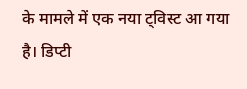के मामले में एक नया ट्विस्ट आ गया है। डिप्टी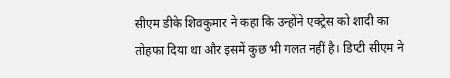सीएम डीके शिवकुमार ने कहा कि उन्होंने एक्ट्रेस को शादी का तोहफा दिया था और इसमें कुछ भी गलत नहीं है। डिप्टी सीएम ने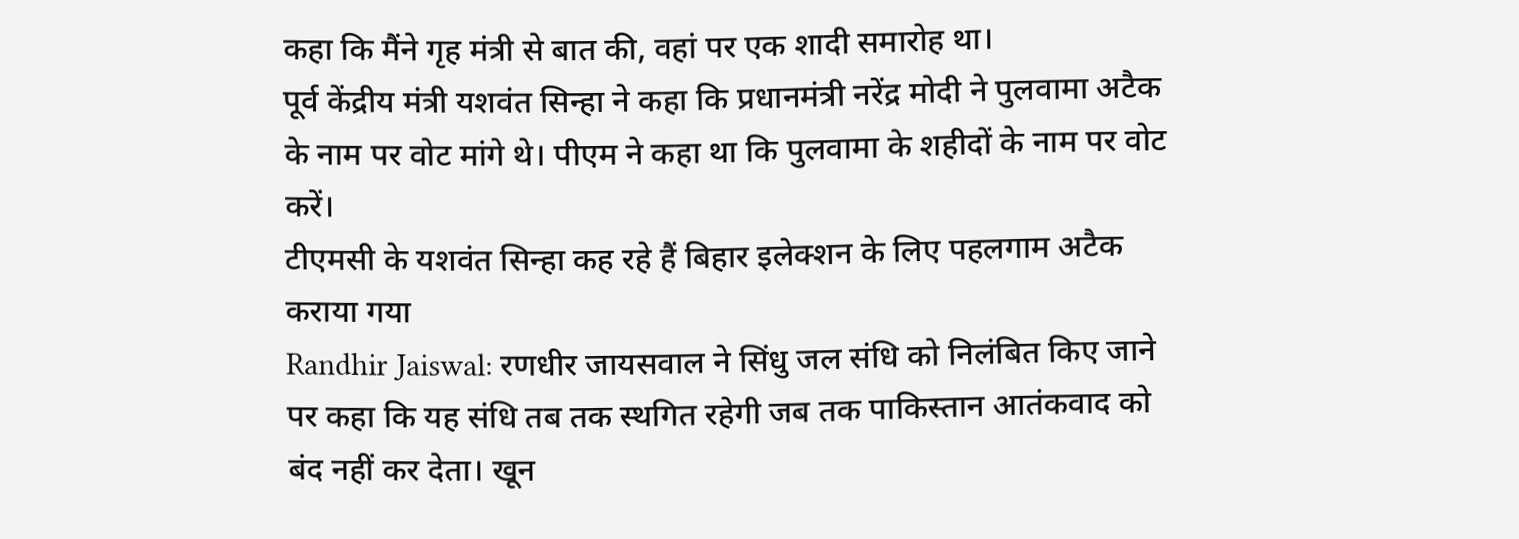कहा कि मैंने गृह मंत्री से बात की, वहां पर एक शादी समारोह था।
पूर्व केंद्रीय मंत्री यशवंत सिन्हा ने कहा कि प्रधानमंत्री नरेंद्र मोदी ने पुलवामा अटैक के नाम पर वोट मांगे थे। पीएम ने कहा था कि पुलवामा के शहीदों के नाम पर वोट करें।
टीएमसी के यशवंत सिन्हा कह रहे हैं बिहार इलेक्शन के लिए पहलगाम अटैक कराया गया
Randhir Jaiswal: रणधीर जायसवाल ने सिंधु जल संधि को निलंबित किए जाने पर कहा कि यह संधि तब तक स्थगित रहेगी जब तक पाकिस्तान आतंकवाद को बंद नहीं कर देता। खून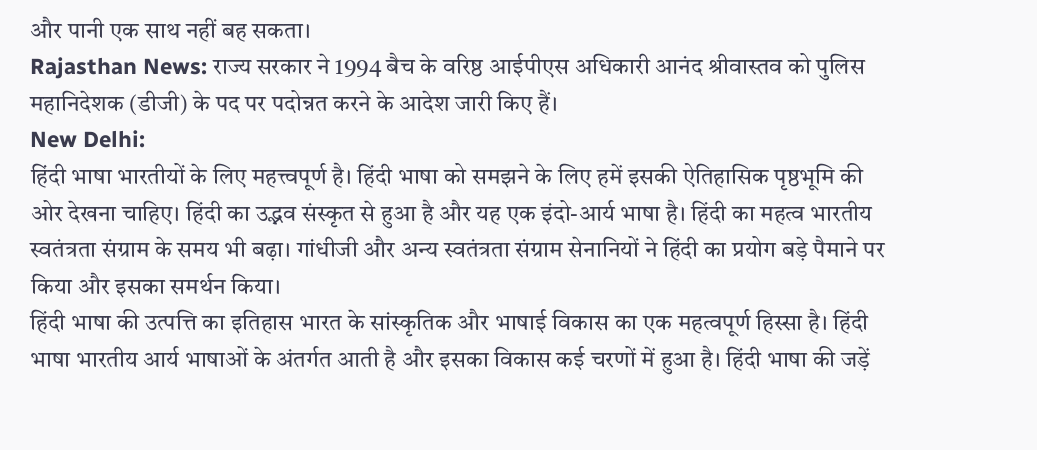और पानी एक साथ नहीं बह सकता।
Rajasthan News: राज्य सरकार ने 1994 बैच के वरिष्ठ आईपीएस अधिकारी आनंद श्रीवास्तव को पुलिस महानिदेशक (डीजी) के पद पर पदोन्नत करने के आदेश जारी किए हैं।
New Delhi:
हिंदी भाषा भारतीयों के लिए महत्त्वपूर्ण है। हिंदी भाषा को समझने के लिए हमें इसकी ऐतिहासिक पृष्ठभूमि की ओर देखना चाहिए। हिंदी का उद्भव संस्कृत से हुआ है और यह एक इंदो-आर्य भाषा है। हिंदी का महत्व भारतीय स्वतंत्रता संग्राम के समय भी बढ़ा। गांधीजी और अन्य स्वतंत्रता संग्राम सेनानियों ने हिंदी का प्रयोग बड़े पैमाने पर किया और इसका समर्थन किया।
हिंदी भाषा की उत्पत्ति का इतिहास भारत के सांस्कृतिक और भाषाई विकास का एक महत्वपूर्ण हिस्सा है। हिंदी भाषा भारतीय आर्य भाषाओं के अंतर्गत आती है और इसका विकास कई चरणों में हुआ है। हिंदी भाषा की जड़ें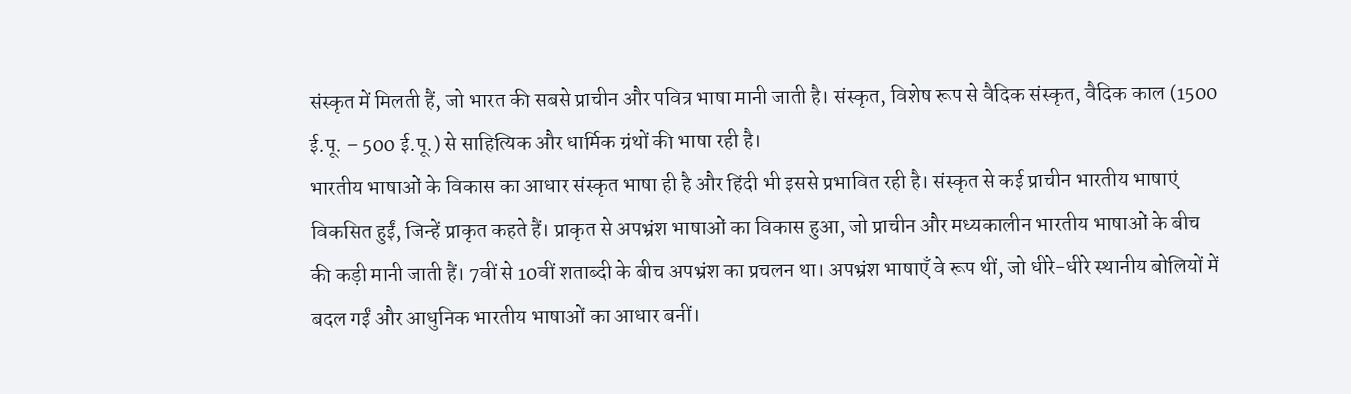संस्कृत में मिलती हैं, जो भारत की सबसे प्राचीन और पवित्र भाषा मानी जाती है। संस्कृत, विशेष रूप से वैदिक संस्कृत, वैदिक काल (1500 ई.पू. – 500 ई.पू.) से साहित्यिक और धार्मिक ग्रंथों की भाषा रही है।
भारतीय भाषाओं के विकास का आधार संस्कृत भाषा ही है और हिंदी भी इससे प्रभावित रही है। संस्कृत से कई प्राचीन भारतीय भाषाएं विकसित हुईं, जिन्हें प्राकृत कहते हैं। प्राकृत से अपभ्रंश भाषाओं का विकास हुआ, जो प्राचीन और मध्यकालीन भारतीय भाषाओं के बीच की कड़ी मानी जाती हैं। 7वीं से 10वीं शताब्दी के बीच अपभ्रंश का प्रचलन था। अपभ्रंश भाषाएँ वे रूप थीं, जो धीरे-धीरे स्थानीय बोलियों में बदल गईं और आधुनिक भारतीय भाषाओं का आधार बनीं।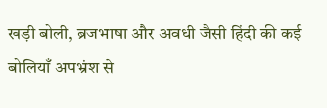खड़ी बोली, ब्रजभाषा और अवधी जैसी हिंदी की कई बोलियाँ अपभ्रंश से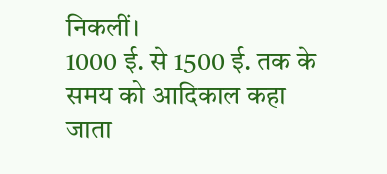निकलीं।
1000 ई. से 1500 ई. तक के समय को आदिकाल कहा जाता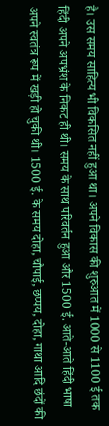है। उस समय साहित्य भी विकसित नहीं हुआ था। अपने विकास की शुरुआत में 1000 से 1100 ई तक हिंदी अपने अपभ्रंश के निकट ही थी। समय के साथ परिवर्तन हुआ और 1500 ई. आते-आते हिंदी भाषा अपने स्वतंत्र रूप में खड़ी हो चुकी थी। 1500 ई. के समय दोहा, चौपाई, छप्पय, दोहा, गाथा आदि छंदों की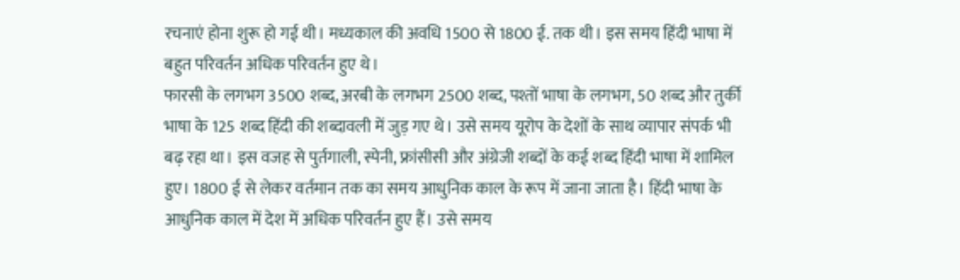रचनाएं होना शुरू हो गई थी। मध्यकाल की अवधि 1500 से 1800 ई. तक थी। इस समय हिंदी भाषा में बहुत परिवर्तन अधिक परिवर्तन हुए थे।
फारसी के लगभग 3500 शब्द, अरबी के लगभग 2500 शब्द, पश्तों भाषा के लगभग, 50 शब्द और तुर्की भाषा के 125 शब्द हिंदी की शब्दावली में जुड़ गए थे। उसे समय यूरोप के देशों के साथ व्यापार संपर्क भी बढ़ रहा था। इस वजह से पुर्तगाली, स्पेनी, फ्रांसीसी और अंग्रेजी शब्दों के कई शब्द हिंदी भाषा में शामिल हुए। 1800 ई से लेकर वर्तमान तक का समय आधुनिक काल के रूप में जाना जाता है। हिंदी भाषा के आधुनिक काल में देश में अधिक परिवर्तन हुए हैं। उसे समय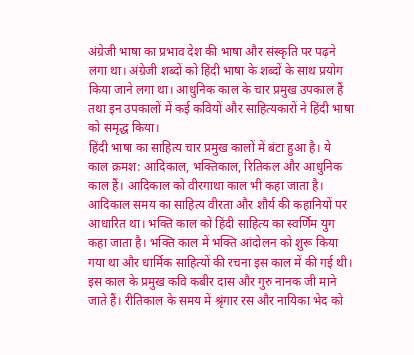अंग्रेजी भाषा का प्रभाव देश की भाषा और संस्कृति पर पढ़ने लगा था। अंग्रेजी शब्दों को हिंदी भाषा के शब्दों के साथ प्रयोग किया जाने लगा था। आधुनिक काल के चार प्रमुख उपकाल हैं तथा इन उपकालों में कई कवियों और साहित्यकारों ने हिंदी भाषा को समृद्ध किया।
हिंदी भाषा का साहित्य चार प्रमुख कालों में बंटा हुआ है। ये काल क्रमश: आदिकाल, भक्तिकाल, रितिकल और आधुनिक काल हैं। आदिकाल को वीरगाथा काल भी कहा जाता है। आदिकाल समय का साहित्य वीरता और शौर्य की कहानियों पर आधारित था। भक्ति काल को हिंदी साहित्य का स्वर्णिम युग कहा जाता है। भक्ति काल में भक्ति आंदोलन को शुरू किया गया था और धार्मिक साहित्यों की रचना इस काल में की गई थी। इस काल के प्रमुख कवि कबीर दास और गुरु नानक जी माने जाते हैं। रीतिकाल के समय में श्रृंगार रस और नायिका भेद को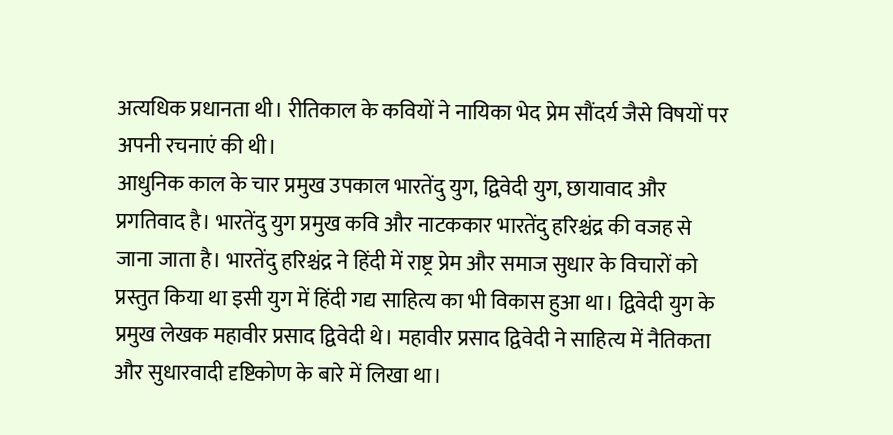अत्यधिक प्रधानता थी। रीतिकाल के कवियों ने नायिका भेद प्रेम सौंदर्य जैसे विषयों पर अपनी रचनाएं की थी।
आधुनिक काल के चार प्रमुख उपकाल भारतेंदु युग, द्विवेदी युग, छायावाद और प्रगतिवाद है। भारतेंदु युग प्रमुख कवि और नाटककार भारतेंदु हरिश्चंद्र की वजह से जाना जाता है। भारतेंदु हरिश्चंद्र ने हिंदी में राष्ट्र प्रेम और समाज सुधार के विचारों को प्रस्तुत किया था इसी युग में हिंदी गद्य साहित्य का भी विकास हुआ था। द्विवेदी युग के प्रमुख लेखक महावीर प्रसाद द्विवेदी थे। महावीर प्रसाद द्विवेदी ने साहित्य में नैतिकता और सुधारवादी दृष्टिकोण के बारे में लिखा था।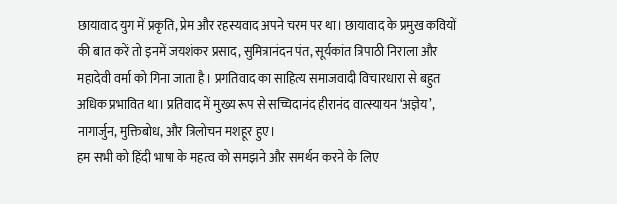छायावाद युग में प्रकृति, प्रेम और रहस्यवाद अपने चरम पर था। छायावाद के प्रमुख कवियों की बात करें तो इनमें जयशंकर प्रसाद, सुमित्रानंदन पंत, सूर्यकांत त्रिपाठी निराला और महादेवी वर्मा को गिना जाता है। प्रगतिवाद का साहित्य समाजवादी विचारधारा से बहुत अधिक प्रभावित था। प्रतिवाद में मुख्य रूप से सच्चिदानंद हीरानंद वात्स्यायन ‘अज्ञेय’, नागार्जुन, मुक्तिबोध, और त्रिलोचन मशहूर हुए।
हम सभी को हिंदी भाषा के महत्व को समझने और समर्थन करने के लिए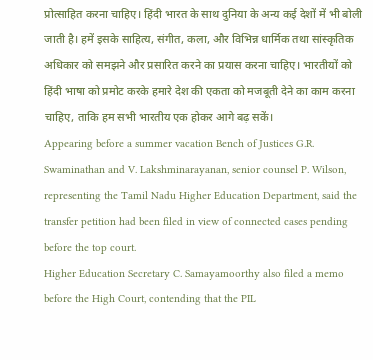प्रोत्साहित करना चाहिए। हिंदी भारत के साथ दुनिया के अन्य कई देशों में भी बोली जाती है। हमें इसके साहित्य, संगीत, कला, और विभिन्न धार्मिक तथा सांस्कृतिक अधिकार को समझने और प्रसारित करने का प्रयास करना चाहिए। भारतीयों को हिंदी भाषा को प्रमोट करके हमारे देश की एकता को मजबूती देने का काम करना चाहिए, ताकि हम सभी भारतीय एक होकर आगे बढ़ सकें।
Appearing before a summer vacation Bench of Justices G.R. Swaminathan and V. Lakshminarayanan, senior counsel P. Wilson, representing the Tamil Nadu Higher Education Department, said the transfer petition had been filed in view of connected cases pending before the top court.
Higher Education Secretary C. Samayamoorthy also filed a memo before the High Court, contending that the PIL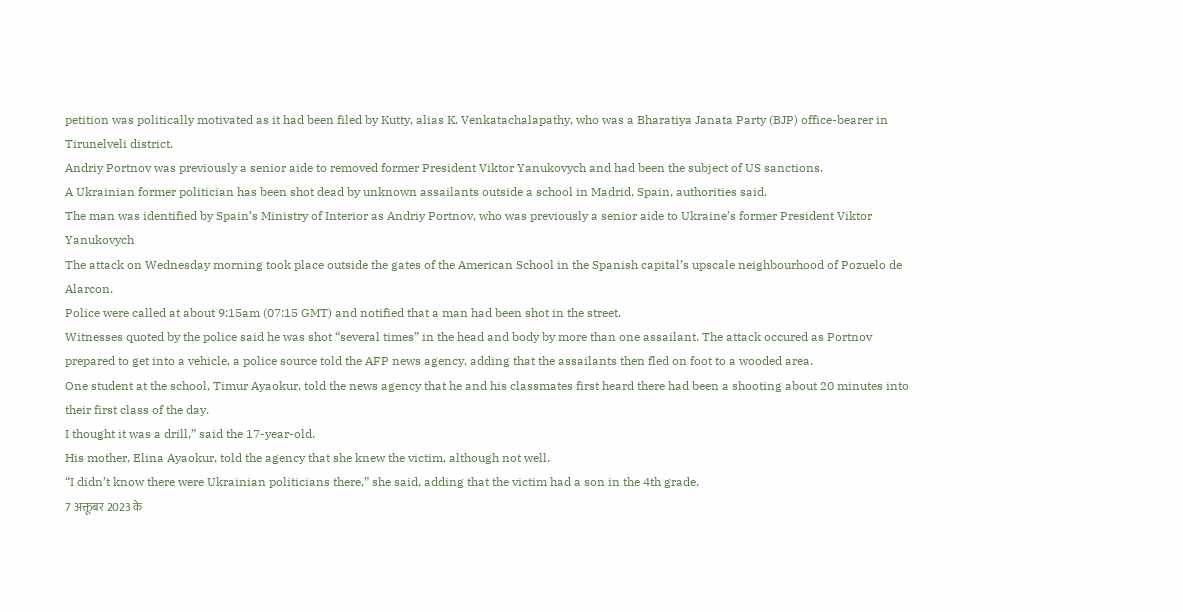petition was politically motivated as it had been filed by Kutty, alias K. Venkatachalapathy, who was a Bharatiya Janata Party (BJP) office-bearer in Tirunelveli district.
Andriy Portnov was previously a senior aide to removed former President Viktor Yanukovych and had been the subject of US sanctions.
A Ukrainian former politician has been shot dead by unknown assailants outside a school in Madrid, Spain, authorities said.
The man was identified by Spain’s Ministry of Interior as Andriy Portnov, who was previously a senior aide to Ukraine’s former President Viktor Yanukovych
The attack on Wednesday morning took place outside the gates of the American School in the Spanish capital’s upscale neighbourhood of Pozuelo de Alarcon.
Police were called at about 9:15am (07:15 GMT) and notified that a man had been shot in the street.
Witnesses quoted by the police said he was shot “several times” in the head and body by more than one assailant. The attack occured as Portnov prepared to get into a vehicle, a police source told the AFP news agency, adding that the assailants then fled on foot to a wooded area.
One student at the school, Timur Ayaokur, told the news agency that he and his classmates first heard there had been a shooting about 20 minutes into their first class of the day.
I thought it was a drill,” said the 17-year-old.
His mother, Elina Ayaokur, told the agency that she knew the victim, although not well.
“I didn’t know there were Ukrainian politicians there,” she said, adding that the victim had a son in the 4th grade.
7 अक्तूबर 2023 के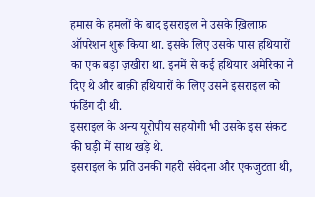हमास के हमलों के बाद इसराइल ने उसके ख़िलाफ़ ऑपरेशन शुरू किया था. इसके लिए उसके पास हथियारों का एक बड़ा ज़खीरा था. इनमें से कई हथियार अमेरिका ने दिए थे और बाक़ी हथियारों के लिए उसने इसराइल को फंडिंग दी थी.
इसराइल के अन्य यूरोपीय सहयोगी भी उसके इस संकट की घड़ी में साथ खड़े थे.
इसराइल के प्रति उनकी गहरी संवेदना और एकजुटता थी,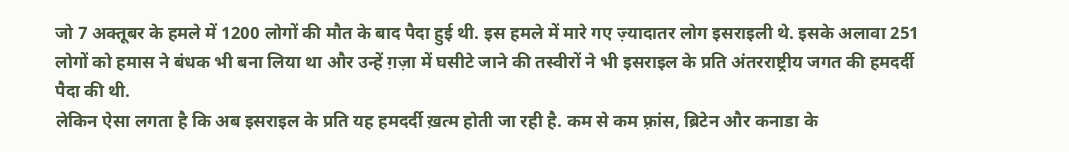जो 7 अक्तूबर के हमले में 1200 लोगों की मौत के बाद पैदा हुई थी. इस हमले में मारे गए ज़्यादातर लोग इसराइली थे. इसके अलावा 251 लोगों को हमास ने बंधक भी बना लिया था और उन्हें ग़ज़ा में घसीटे जाने की तस्वीरों ने भी इसराइल के प्रति अंतरराष्ट्रीय जगत की हमदर्दी पैदा की थी.
लेकिन ऐसा लगता है कि अब इसराइल के प्रति यह हमदर्दी ख़त्म होती जा रही है. कम से कम फ़्रांस, ब्रिटेन और कनाडा के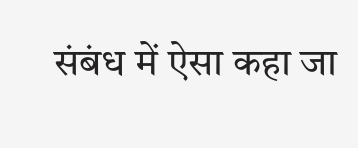संबंध में ऐसा कहा जा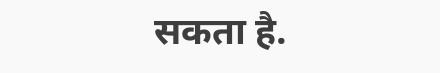सकता है.